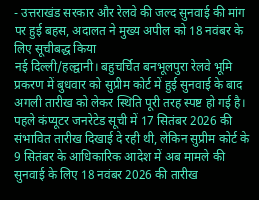- उत्तराखंड सरकार और रेलवे की जल्द सुनवाई की मांग पर हुई बहस, अदालत ने मुख्य अपील को 18 नवंबर के लिए सूचीबद्ध किया
नई दिल्ली/हल्द्वानी। बहुचर्चित बनभूलपुरा रेलवे भूमि प्रकरण में बुधवार को सुप्रीम कोर्ट में हुई सुनवाई के बाद अगली तारीख को लेकर स्थिति पूरी तरह स्पष्ट हो गई है। पहले कंप्यूटर जनरेटेड सूची में 17 सितंबर 2026 की संभावित तारीख दिखाई दे रही थी, लेकिन सुप्रीम कोर्ट के 9 सितंबर के आधिकारिक आदेश में अब मामले की सुनवाई के लिए 18 नवंबर 2026 की तारीख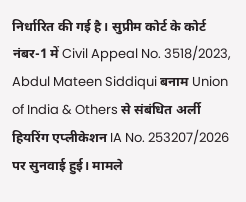निर्धारित की गई है। सुप्रीम कोर्ट के कोर्ट नंबर-1 में Civil Appeal No. 3518/2023, Abdul Mateen Siddiqui बनाम Union of India & Others से संबंधित अर्ली हियरिंग एप्लीकेशन IA No. 253207/2026 पर सुनवाई हुई। मामले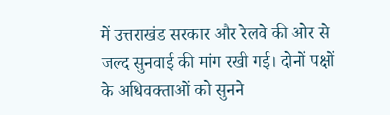में उत्तराखंड सरकार और रेलवे की ओर से जल्द सुनवाई की मांग रखी गई। दोनों पक्षों के अधिवक्ताओं को सुनने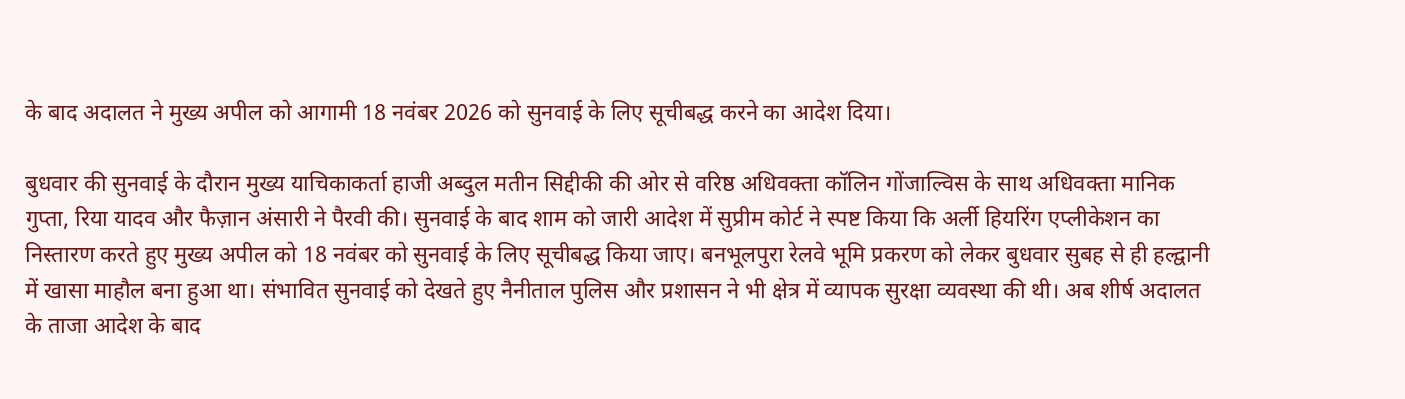के बाद अदालत ने मुख्य अपील को आगामी 18 नवंबर 2026 को सुनवाई के लिए सूचीबद्ध करने का आदेश दिया।

बुधवार की सुनवाई के दौरान मुख्य याचिकाकर्ता हाजी अब्दुल मतीन सिद्दीकी की ओर से वरिष्ठ अधिवक्ता कॉलिन गोंजाल्विस के साथ अधिवक्ता मानिक गुप्ता, रिया यादव और फैज़ान अंसारी ने पैरवी की। सुनवाई के बाद शाम को जारी आदेश में सुप्रीम कोर्ट ने स्पष्ट किया कि अर्ली हियरिंग एप्लीकेशन का निस्तारण करते हुए मुख्य अपील को 18 नवंबर को सुनवाई के लिए सूचीबद्ध किया जाए। बनभूलपुरा रेलवे भूमि प्रकरण को लेकर बुधवार सुबह से ही हल्द्वानी में खासा माहौल बना हुआ था। संभावित सुनवाई को देखते हुए नैनीताल पुलिस और प्रशासन ने भी क्षेत्र में व्यापक सुरक्षा व्यवस्था की थी। अब शीर्ष अदालत के ताजा आदेश के बाद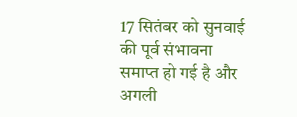17 सितंबर को सुनवाई की पूर्व संभावना समाप्त हो गई है और अगली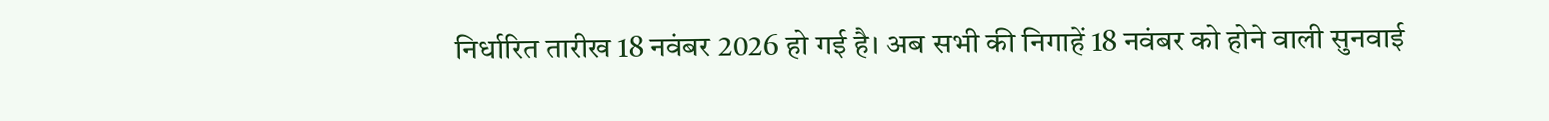निर्धारित तारीख 18 नवंबर 2026 हो गई है। अब सभी की निगाहें 18 नवंबर को होने वाली सुनवाई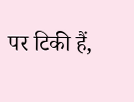पर टिकी हैं,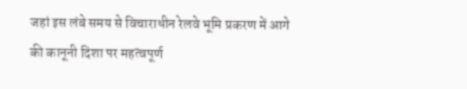जहां इस लंबे समय से विचाराधीन रेलवे भूमि प्रकरण में आगे की कानूनी दिशा पर महत्वपूर्ण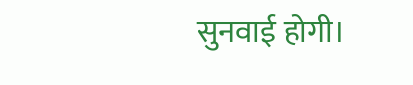सुनवाई होगी।